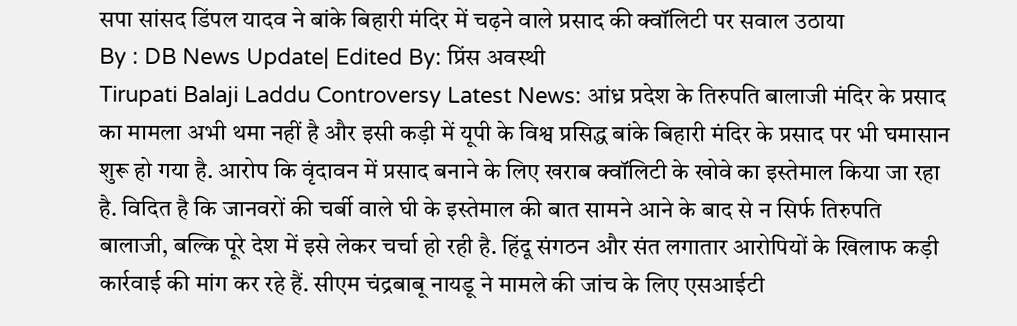सपा सांसद डिंपल यादव ने बांके बिहारी मंदिर में चढ़ने वाले प्रसाद की क्वॉलिटी पर सवाल उठाया
By : DB News Update| Edited By: प्रिंस अवस्थी
Tirupati Balaji Laddu Controversy Latest News: आंध्र प्रदेश के तिरुपति बालाजी मंदिर के प्रसाद का मामला अभी थमा नहीं है और इसी कड़ी में यूपी के विश्व प्रसिद्ध बांके बिहारी मंदिर के प्रसाद पर भी घमासान शुरू हो गया है. आरोप कि वृंदावन में प्रसाद बनाने के लिए खराब क्वॉलिटी के खोवे का इस्तेमाल किया जा रहा है. विदित है कि जानवरों की चर्बी वाले घी के इस्तेमाल की बात सामने आने के बाद से न सिर्फ तिरुपति बालाजी, बल्कि पूरे देश में इसे लेकर चर्चा हो रही है. हिंदू संगठन और संत लगातार आरोपियों के खिलाफ कड़ी कार्रवाई की मांग कर रहे हैं. सीएम चंद्रबाबू नायडू ने मामले की जांच के लिए एसआईटी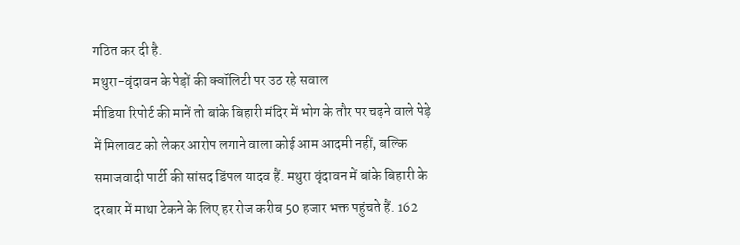गठित कर दी है.
मथुरा-वृंदावन के पेड़ों की क्वॉलिटी पर उठ रहे सवाल
मीडिया रिपोर्ट की मानें तो बांके बिहारी मंदिर में भोग के तौर पर चढ़ने वाले पेड़े में मिलावट को लेकर आरोप लगाने वाला कोई आम आदमी नहीं, बल्कि समाजवादी पार्टी की सांसद डिंपल यादव हैं. मथुरा वृंदावन में बांके बिहारी के दरबार में माथा टेकने के लिए हर रोज करीब 50 हजार भक्त पहुंचते हैं. 162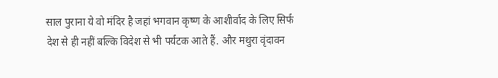साल पुराना ये वो मंदिर है जहां भगवान कृष्ण के आशीर्वाद के लिए सिर्फ देश से ही नहीं बल्कि विदेश से भी पर्यटक आते हैं. और मथुरा वृंदावन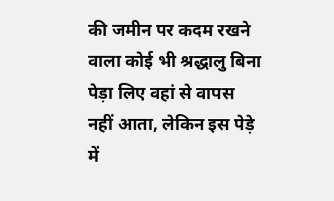की जमीन पर कदम रखने वाला कोई भी श्रद्धालु बिना पेड़ा लिए वहां से वापस नहीं आता, लेकिन इस पेड़े में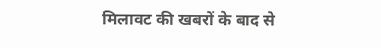मिलावट की खबरों के बाद से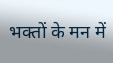भक्तों के मन में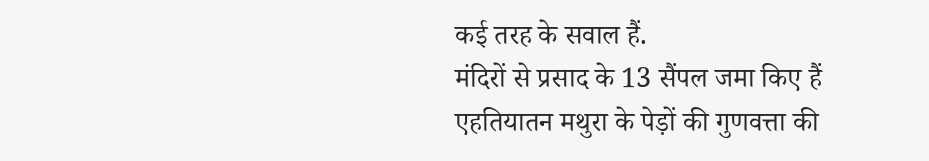कई तरह के सवाल हैं.
मंदिरों से प्रसाद के 13 सैंपल जमा किए हैं
एहतियातन मथुरा के पेड़ों की गुणवत्ता की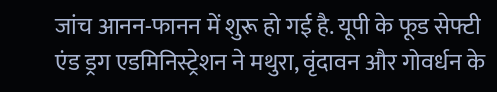जांच आनन-फानन में शुरू हो गई है. यूपी के फूड सेफ्टी एंड ड्रग एडमिनिस्ट्रेशन ने मथुरा, वृंदावन और गोवर्धन के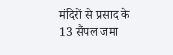मंदिरों से प्रसाद के 13 सैंपल जमा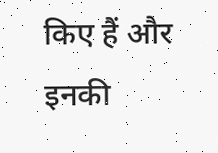किए हैं और इनकी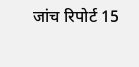जांच रिपोर्ट 15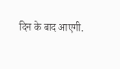दिन के बाद आएगी.